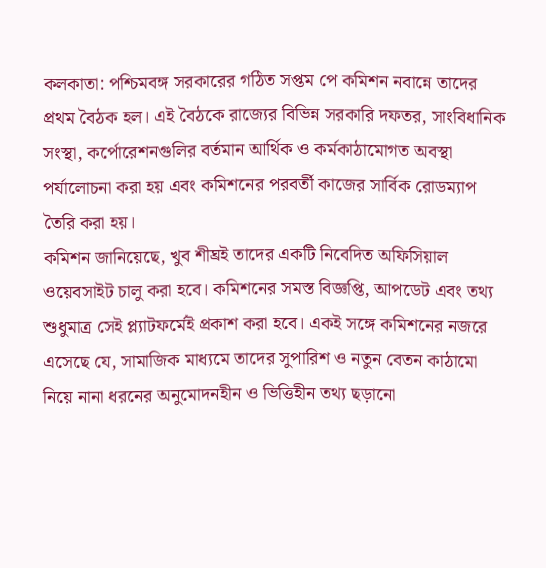কলকাতা: পশ্চিমবঙ্গ সরকারের গঠিত সপ্তম পে কমিশন নবান্নে তাদের প্রথম বৈঠক হল। এই বৈঠকে রাজ্যের বিভিন্ন সরকারি দফতর, সাংবিধানিক সংস্থা, কর্পোরেশনগুলির বর্তমান আর্থিক ও কর্মকাঠামোগত অবস্থা পর্যালোচনা করা হয় এবং কমিশনের পরবর্তী কাজের সার্বিক রোডম্যাপ তৈরি করা হয়।
কমিশন জানিয়েছে, খুব শীঘ্রই তাদের একটি নিবেদিত অফিসিয়াল ওয়েবসাইট চালু করা হবে। কমিশনের সমস্ত বিজ্ঞপ্তি, আপডেট এবং তথ্য শুধুমাত্র সেই প্ল্যাটফর্মেই প্রকাশ করা হবে। একই সঙ্গে কমিশনের নজরে এসেছে যে, সামাজিক মাধ্যমে তাদের সুপারিশ ও নতুন বেতন কাঠামো নিয়ে নানা ধরনের অনুমোদনহীন ও ভিত্তিহীন তথ্য ছড়ানো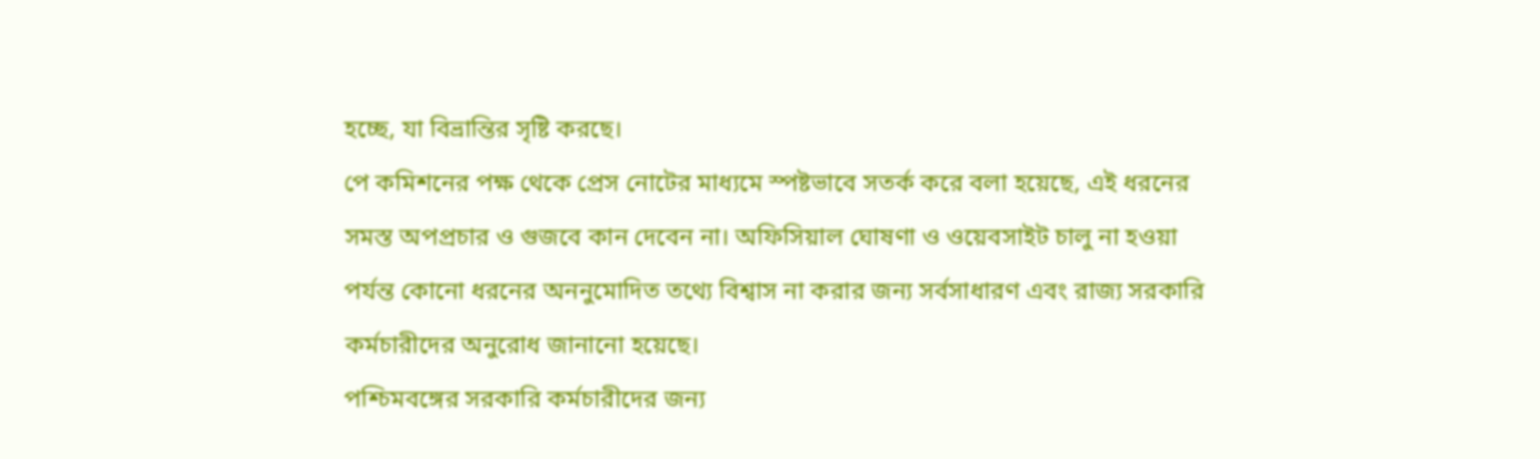হচ্ছে, যা বিভ্রান্তির সৃষ্টি করছে।
পে কমিশনের পক্ষ থেকে প্রেস নোটের মাধ্যমে স্পষ্টভাবে সতর্ক করে বলা হয়েছে, এই ধরনের সমস্ত অপপ্রচার ও গুজবে কান দেবেন না। অফিসিয়াল ঘোষণা ও ওয়েবসাইট চালু না হওয়া পর্যন্ত কোনো ধরনের অননুমোদিত তথ্যে বিশ্বাস না করার জন্য সর্বসাধারণ এবং রাজ্য সরকারি কর্মচারীদের অনুরোধ জানানো হয়েছে।
পশ্চিমবঙ্গের সরকারি কর্মচারীদের জন্য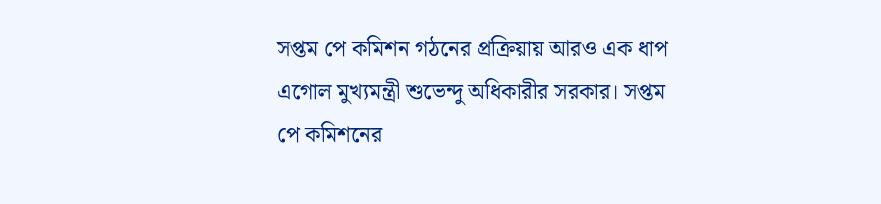সপ্তম পে কমিশন গঠনের প্রক্রিয়ায় আরও এক ধাপ এগোল মুখ্যমন্ত্রী শুভেন্দু অধিকারীর সরকার। সপ্তম পে কমিশনের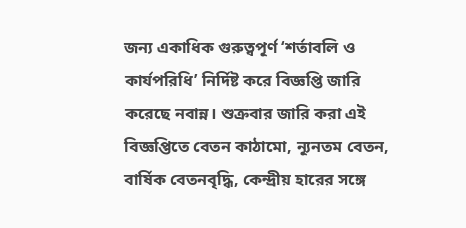জন্য একাধিক গুরুত্বপূর্ণ ‘শর্তাবলি ও কার্যপরিধি’ নির্দিষ্ট করে বিজ্ঞপ্তি জারি করেছে নবান্ন। শুক্রবার জারি করা এই বিজ্ঞপ্তিতে বেতন কাঠামো, ন্যূনতম বেতন, বার্ষিক বেতনবৃদ্ধি, কেন্দ্রীয় হারের সঙ্গে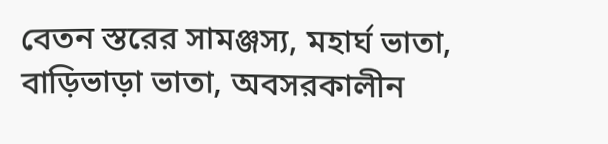বেতন স্তরের সামঞ্জস্য, মহার্ঘ ভাতা, বাড়িভাড়া ভাতা, অবসরকালীন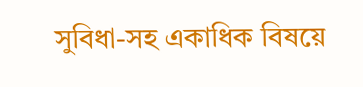সুবিধা-সহ একাধিক বিষয়ে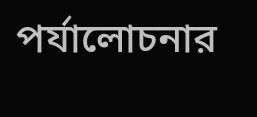পর্যালোচনার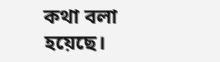কথা বলা হয়েছে।